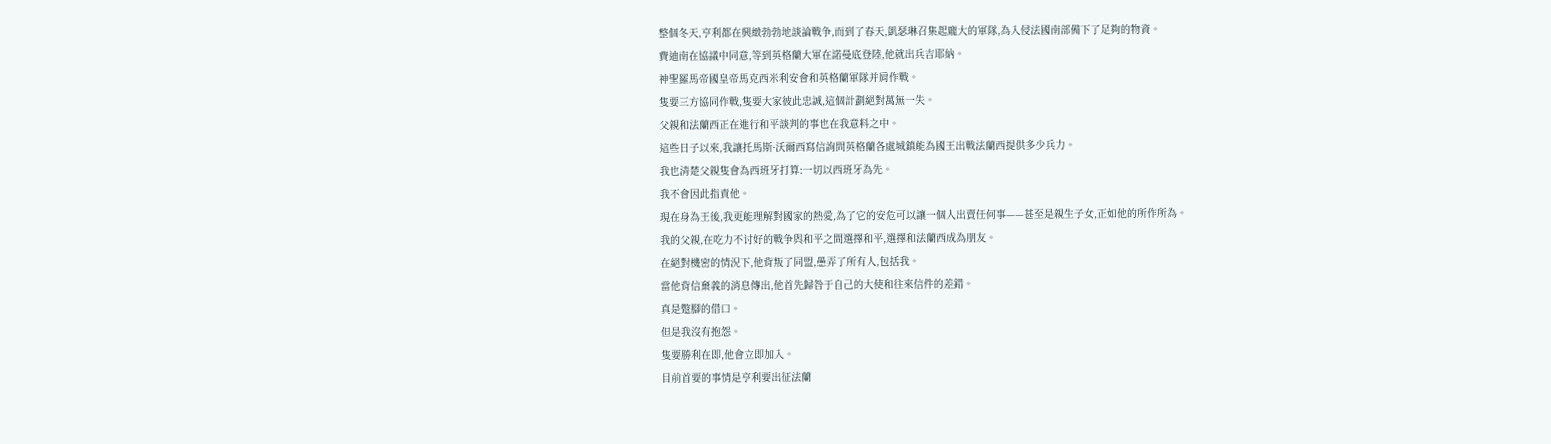整個冬天,亨利都在興緻勃勃地談論戰争,而到了春天,凱瑟琳召集起龐大的軍隊,為入侵法國南部備下了足夠的物資。
費迪南在協議中同意,等到英格蘭大軍在諾曼底登陸,他就出兵吉耶納。
神聖羅馬帝國皇帝馬克西米利安會和英格蘭軍隊并肩作戰。
隻要三方協同作戰,隻要大家彼此忠誠,這個計劃絕對萬無一失。
父親和法蘭西正在進行和平談判的事也在我意料之中。
這些日子以來,我讓托馬斯·沃爾西寫信詢問英格蘭各處城鎮能為國王出戰法蘭西提供多少兵力。
我也清楚父親隻會為西班牙打算:一切以西班牙為先。
我不會因此指責他。
現在身為王後,我更能理解對國家的熱愛,為了它的安危可以讓一個人出賣任何事——甚至是親生子女,正如他的所作所為。
我的父親,在吃力不讨好的戰争與和平之間選擇和平,選擇和法蘭西成為朋友。
在絕對機密的情況下,他背叛了同盟,愚弄了所有人,包括我。
當他背信棄義的消息傳出,他首先歸咎于自己的大使和往來信件的差錯。
真是蹩腳的借口。
但是我沒有抱怨。
隻要勝利在即,他會立即加入。
目前首要的事情是亨利要出征法蘭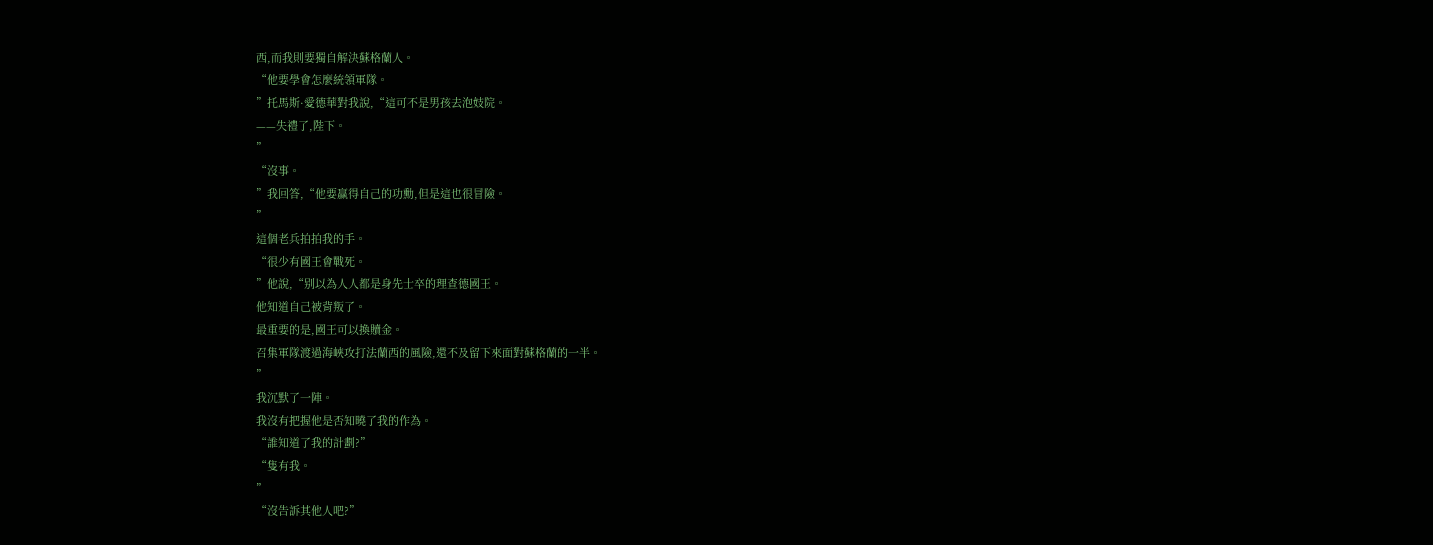西,而我則要獨自解決蘇格蘭人。
“他要學會怎麼統領軍隊。
”托馬斯·愛德華對我說,“這可不是男孩去泡妓院。
——失禮了,陛下。
”
“沒事。
”我回答,“他要赢得自己的功勳,但是這也很冒險。
”
這個老兵拍拍我的手。
“很少有國王會戰死。
”他說,“别以為人人都是身先士卒的理查德國王。
他知道自己被背叛了。
最重要的是,國王可以換贖金。
召集軍隊渡過海峽攻打法蘭西的風險,還不及留下來面對蘇格蘭的一半。
”
我沉默了一陣。
我沒有把握他是否知曉了我的作為。
“誰知道了我的計劃?”
“隻有我。
”
“沒告訴其他人吧?”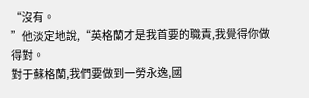“沒有。
”他淡定地說,“英格蘭才是我首要的職責,我覺得你做得對。
對于蘇格蘭,我們要做到一勞永逸,國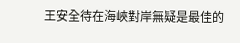王安全待在海峽對岸無疑是最佳的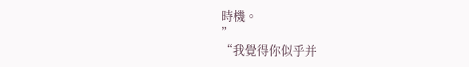時機。
”
“我覺得你似乎并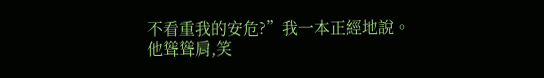不看重我的安危?”我一本正經地說。
他聳聳肩,笑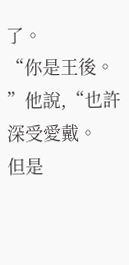了。
“你是王後。
”他說,“也許深受愛戴。
但是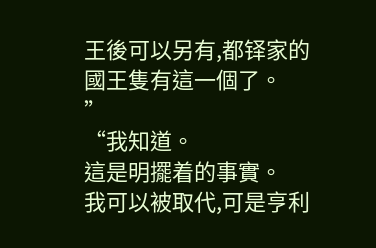王後可以另有,都铎家的國王隻有這一個了。
”
“我知道。
這是明擺着的事實。
我可以被取代,可是亨利